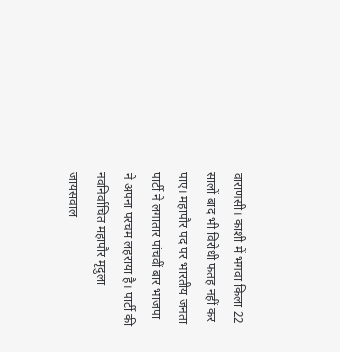वाराणसी। काशी में भगवा किला 22 सालों बाद भी विरोधी फतह नहीं कर पाए। महापौर पद पर भारतीय जनता पार्टी ने लगातार पांचवीं बार भाजपा ने अपना परचम लहराया है। पार्टी की नवनिर्वाचित महापौर मृदुला जायसवाल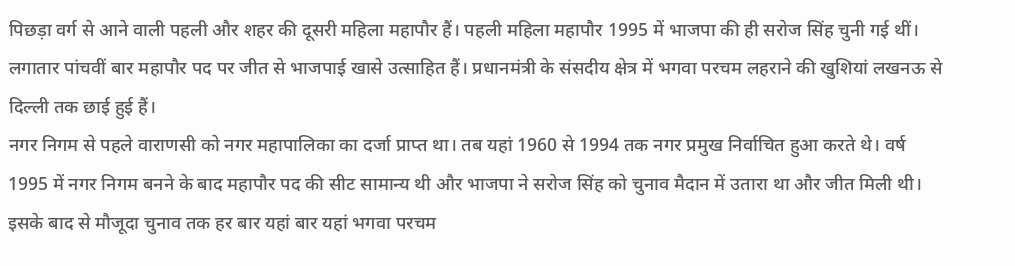पिछड़ा वर्ग से आने वाली पहली और शहर की दूसरी महिला महापौर हैं। पहली महिला महापौर 1995 में भाजपा की ही सरोज सिंह चुनी गई थीं। लगातार पांचवीं बार महापौर पद पर जीत से भाजपाई खासे उत्साहित हैं। प्रधानमंत्री के संसदीय क्षेत्र में भगवा परचम लहराने की खुशियां लखनऊ से दिल्ली तक छाई हुई हैं।
नगर निगम से पहले वाराणसी को नगर महापालिका का दर्जा प्राप्त था। तब यहां 1960 से 1994 तक नगर प्रमुख निर्वाचित हुआ करते थे। वर्ष 1995 में नगर निगम बनने के बाद महापौर पद की सीट सामान्य थी और भाजपा ने सरोज सिंह को चुनाव मैदान में उतारा था और जीत मिली थी। इसके बाद से मौजूदा चुनाव तक हर बार यहां बार यहां भगवा परचम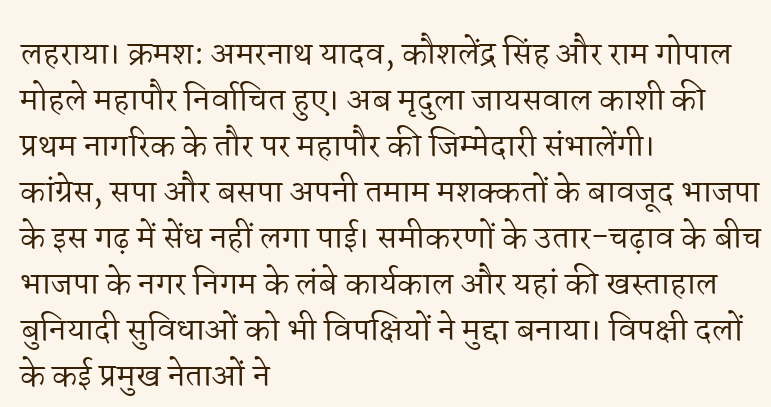लहराया। क्रमश: अमरनाथ यादव, कौशलेंद्र सिंह और राम गोपाल मोहले महापौर निर्वाचित हुए। अब मृदुला जायसवाल काशी की प्रथम नागरिक के तौर पर महापौर की जिम्मेदारी संभालेंगी।
कांग्रेस, सपा और बसपा अपनी तमाम मशक्कतों के बावजूद भाजपा के इस गढ़ में सेंध नहीं लगा पाई। समीकरणों के उतार-चढ़ाव के बीच भाजपा के नगर निगम के लंबे कार्यकाल और यहां की खस्ताहाल बुनियादी सुविधाओं को भी विपक्षियों ने मुद्दा बनाया। विपक्षी दलों के कई प्रमुख नेताओं ने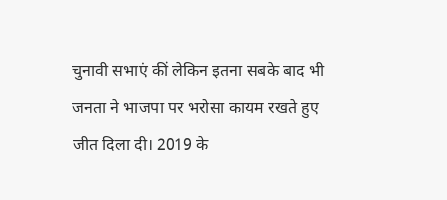चुनावी सभाएं कीं लेकिन इतना सबके बाद भी जनता ने भाजपा पर भरोसा कायम रखते हुए जीत दिला दी। 2019 के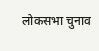लोकसभा चुनाव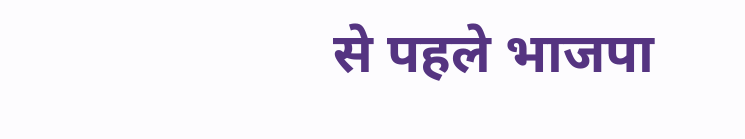से पहले भाजपा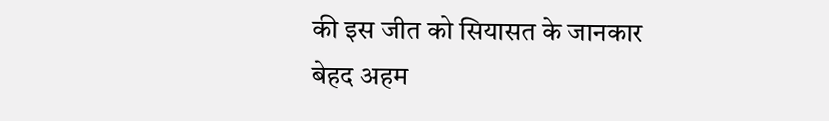की इस जीत को सियासत के जानकार बेहद अहम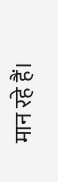मान रहे हैं।